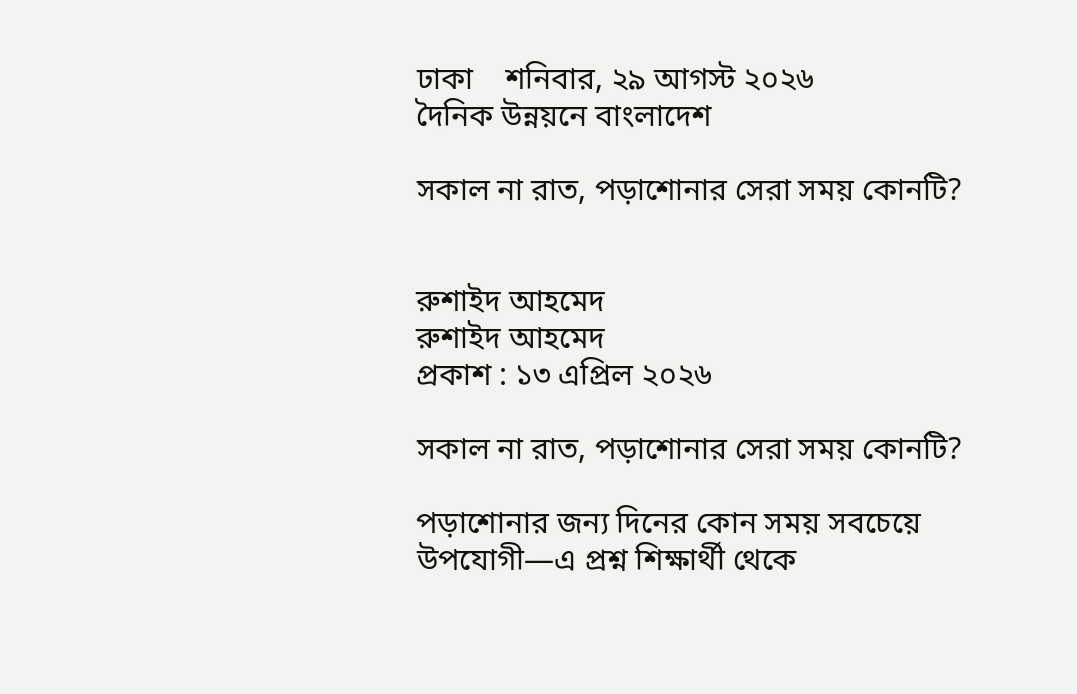ঢাকা    শনিবার, ২৯ আগস্ট ২০২৬
দৈনিক উন্নয়নে বাংলাদেশ

সকাল না রাত, পড়াশোনার সেরা সময় কোনটি?


রুশাইদ আহমেদ
রুশাইদ আহমেদ
প্রকাশ : ১৩ এপ্রিল ২০২৬

সকাল না রাত, পড়াশোনার সেরা সময় কোনটি?

পড়াশোনার জন্য দিনের কোন সময় সবচেয়ে উপযোগী—এ প্রশ্ন শিক্ষার্থী থেকে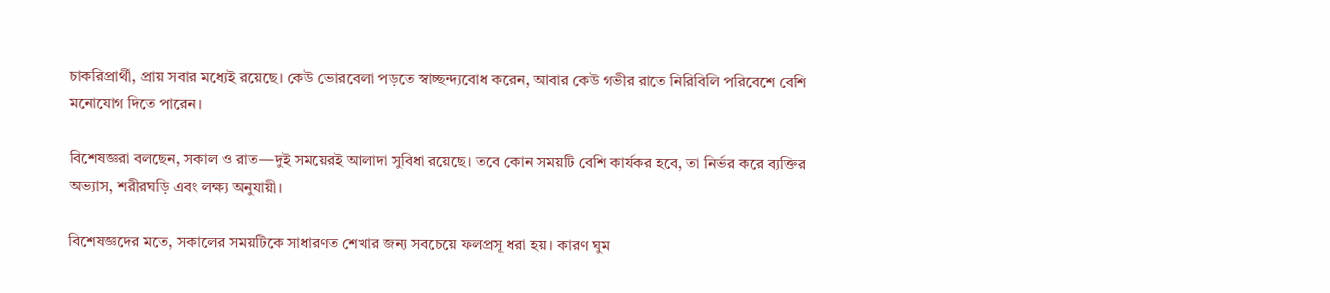চাকরিপ্রার্থী, প্রায় সবার মধ্যেই রয়েছে। কেউ ভোরবেলা পড়তে স্বাচ্ছন্দ্যবোধ করেন, আবার কেউ গভীর রাতে নিরিবিলি পরিবেশে বেশি মনোযোগ দিতে পারেন।

বিশেষজ্ঞরা বলছেন, সকাল ও রাত—দুই সময়েরই আলাদা সুবিধা রয়েছে। তবে কোন সময়টি বেশি কার্যকর হবে, তা নির্ভর করে ব্যক্তির অভ্যাস, শরীরঘড়ি এবং লক্ষ্য অনুযায়ী।

বিশেষজ্ঞদের মতে, সকালের সময়টিকে সাধারণত শেখার জন্য সবচেয়ে ফলপ্রসূ ধরা হয়। কারণ ঘুম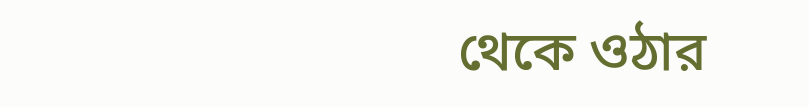থেকে ওঠার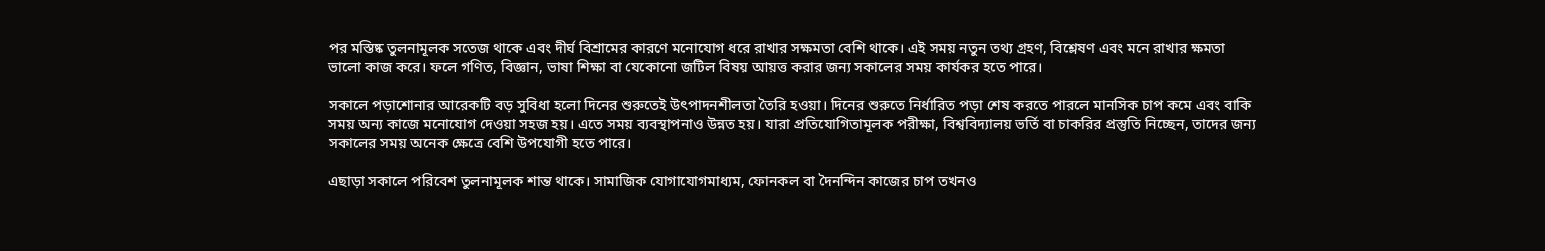পর মস্তিষ্ক তুলনামূলক সতেজ থাকে এবং দীর্ঘ বিশ্রামের কারণে মনোযোগ ধরে রাখার সক্ষমতা বেশি থাকে। এই সময় নতুন তথ্য গ্রহণ, বিশ্লেষণ এবং মনে রাখার ক্ষমতা ভালো কাজ করে। ফলে গণিত, বিজ্ঞান, ভাষা শিক্ষা বা যেকোনো জটিল বিষয় আয়ত্ত করার জন্য সকালের সময় কার্যকর হতে পারে।

সকালে পড়াশোনার আরেকটি বড় সুবিধা হলো দিনের শুরুতেই উৎপাদনশীলতা তৈরি হওয়া। দিনের শুরুতে নির্ধারিত পড়া শেষ করতে পারলে মানসিক চাপ কমে এবং বাকি সময় অন্য কাজে মনোযোগ দেওয়া সহজ হয়। এতে সময় ব্যবস্থাপনাও উন্নত হয়। যারা প্রতিযোগিতামূলক পরীক্ষা, বিশ্ববিদ্যালয় ভর্তি বা চাকরির প্রস্তুতি নিচ্ছেন, তাদের জন্য সকালের সময় অনেক ক্ষেত্রে বেশি উপযোগী হতে পারে।

এছাড়া সকালে পরিবেশ তুলনামূলক শান্ত থাকে। সামাজিক যোগাযোগমাধ্যম, ফোনকল বা দৈনন্দিন কাজের চাপ তখনও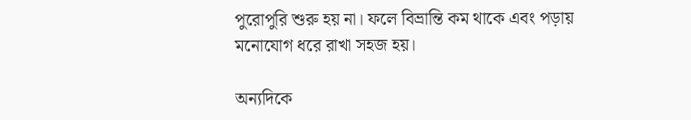পুরোপুরি শুরু হয় না। ফলে বিভ্রান্তি কম থাকে এবং পড়ায় মনোযোগ ধরে রাখা সহজ হয়।

অন্যদিকে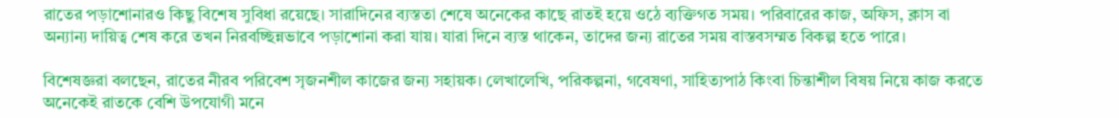রাতের পড়াশোনারও কিছু বিশেষ সুবিধা রয়েছে। সারাদিনের ব্যস্ততা শেষে অনেকের কাছে রাতই হয়ে ওঠে ব্যক্তিগত সময়। পরিবারের কাজ, অফিস, ক্লাস বা অন্যান্য দায়িত্ব শেষ করে তখন নিরবচ্ছিন্নভাবে পড়াশোনা করা যায়। যারা দিনে ব্যস্ত থাকেন, তাদের জন্য রাতের সময় বাস্তবসম্মত বিকল্প হতে পারে।

বিশেষজ্ঞরা বলছেন, রাতের নীরব পরিবেশ সৃজনশীল কাজের জন্য সহায়ক। লেখালেখি, পরিকল্পনা, গবেষণা, সাহিত্যপাঠ কিংবা চিন্তাশীল বিষয় নিয়ে কাজ করতে অনেকেই রাতকে বেশি উপযোগী মনে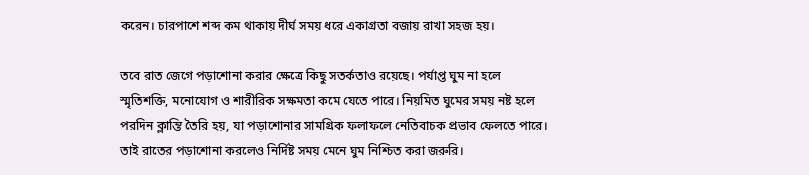করেন। চারপাশে শব্দ কম থাকায় দীর্ঘ সময় ধরে একাগ্রতা বজায় রাখা সহজ হয়।

তবে রাত জেগে পড়াশোনা করার ক্ষেত্রে কিছু সতর্কতাও রয়েছে। পর্যাপ্ত ঘুম না হলে স্মৃতিশক্তি, মনোযোগ ও শারীরিক সক্ষমতা কমে যেতে পারে। নিয়মিত ঘুমের সময় নষ্ট হলে পরদিন ক্লান্তি তৈরি হয়, যা পড়াশোনার সামগ্রিক ফলাফলে নেতিবাচক প্রভাব ফেলতে পারে। তাই রাতের পড়াশোনা করলেও নির্দিষ্ট সময় মেনে ঘুম নিশ্চিত করা জরুরি।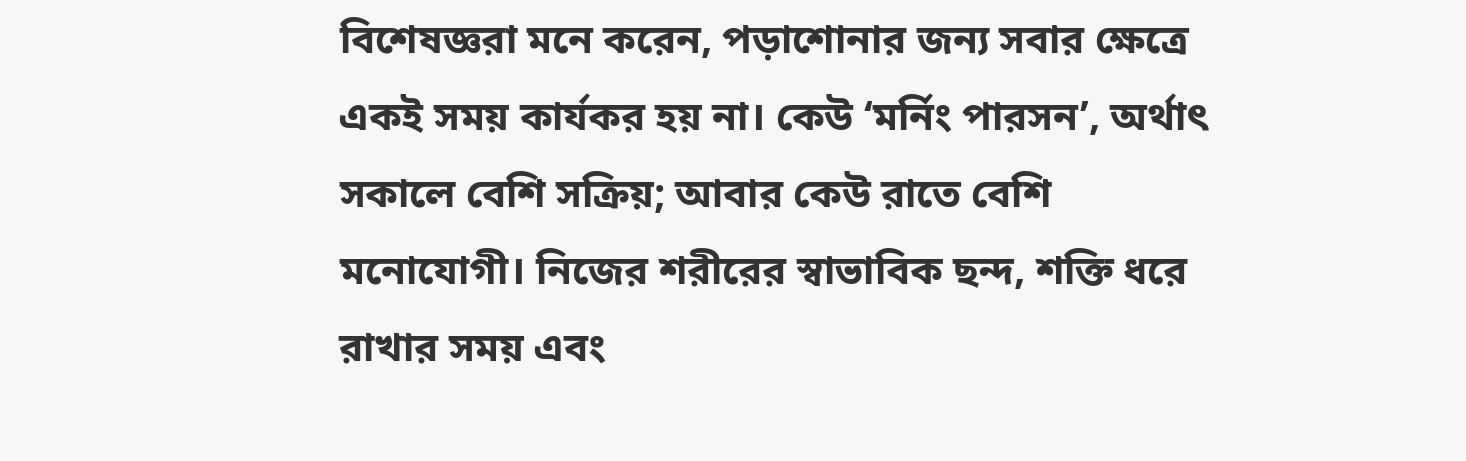বিশেষজ্ঞরা মনে করেন, পড়াশোনার জন্য সবার ক্ষেত্রে একই সময় কার্যকর হয় না। কেউ ‘মর্নিং পারসন’, অর্থাৎ সকালে বেশি সক্রিয়; আবার কেউ রাতে বেশি মনোযোগী। নিজের শরীরের স্বাভাবিক ছন্দ, শক্তি ধরে রাখার সময় এবং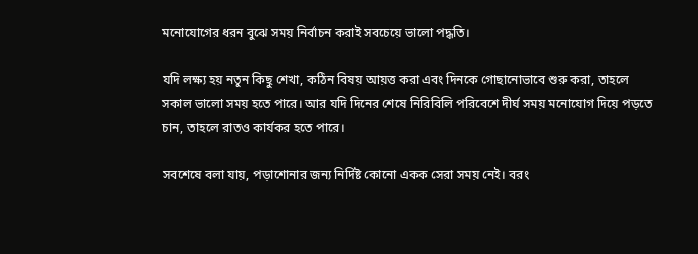মনোযোগের ধরন বুঝে সময় নির্বাচন করাই সবচেয়ে ভালো পদ্ধতি।

যদি লক্ষ্য হয় নতুন কিছু শেখা, কঠিন বিষয় আয়ত্ত করা এবং দিনকে গোছানোভাবে শুরু করা, তাহলে সকাল ভালো সময় হতে পারে। আর যদি দিনের শেষে নিরিবিলি পরিবেশে দীর্ঘ সময় মনোযোগ দিয়ে পড়তে চান, তাহলে রাতও কার্যকর হতে পারে।

সবশেষে বলা যায়, পড়াশোনার জন্য নির্দিষ্ট কোনো একক সেরা সময় নেই। বরং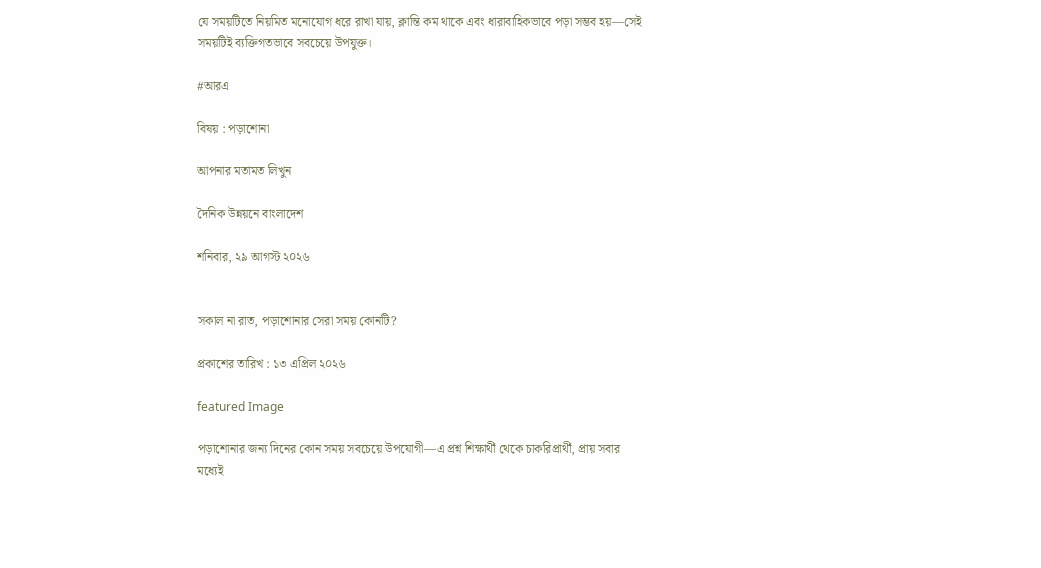যে সময়টিতে নিয়মিত মনোযোগ ধরে রাখা যায়, ক্লান্তি কম থাকে এবং ধারাবাহিকভাবে পড়া সম্ভব হয়—সেই সময়টিই ব্যক্তিগতভাবে সবচেয়ে উপযুক্ত।

#আরএ

বিষয় : পড়াশোনা

আপনার মতামত লিখুন

দৈনিক উন্নয়নে বাংলাদেশ

শনিবার, ২৯ আগস্ট ২০২৬


সকাল না রাত, পড়াশোনার সেরা সময় কোনটি?

প্রকাশের তারিখ : ১৩ এপ্রিল ২০২৬

featured Image

পড়াশোনার জন্য দিনের কোন সময় সবচেয়ে উপযোগী—এ প্রশ্ন শিক্ষার্থী থেকে চাকরিপ্রার্থী, প্রায় সবার মধ্যেই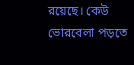রয়েছে। কেউ ভোরবেলা পড়তে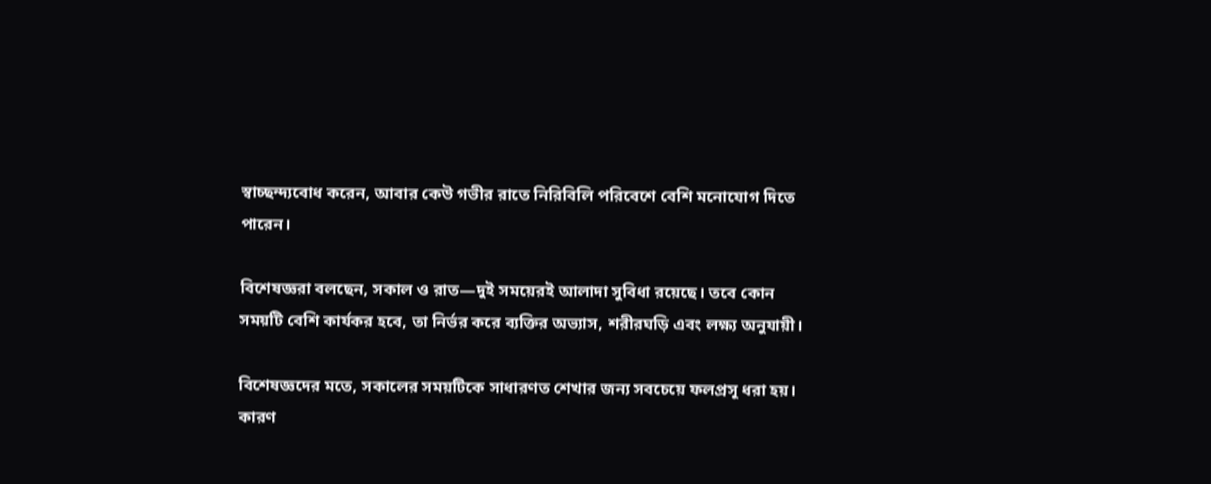স্বাচ্ছন্দ্যবোধ করেন, আবার কেউ গভীর রাতে নিরিবিলি পরিবেশে বেশি মনোযোগ দিতে পারেন।

বিশেষজ্ঞরা বলছেন, সকাল ও রাত—দুই সময়েরই আলাদা সুবিধা রয়েছে। তবে কোন সময়টি বেশি কার্যকর হবে, তা নির্ভর করে ব্যক্তির অভ্যাস, শরীরঘড়ি এবং লক্ষ্য অনুযায়ী।

বিশেষজ্ঞদের মতে, সকালের সময়টিকে সাধারণত শেখার জন্য সবচেয়ে ফলপ্রসূ ধরা হয়। কারণ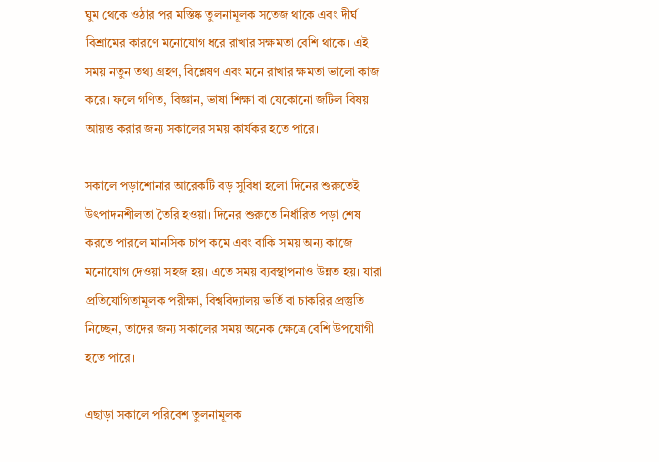ঘুম থেকে ওঠার পর মস্তিষ্ক তুলনামূলক সতেজ থাকে এবং দীর্ঘ বিশ্রামের কারণে মনোযোগ ধরে রাখার সক্ষমতা বেশি থাকে। এই সময় নতুন তথ্য গ্রহণ, বিশ্লেষণ এবং মনে রাখার ক্ষমতা ভালো কাজ করে। ফলে গণিত, বিজ্ঞান, ভাষা শিক্ষা বা যেকোনো জটিল বিষয় আয়ত্ত করার জন্য সকালের সময় কার্যকর হতে পারে।

সকালে পড়াশোনার আরেকটি বড় সুবিধা হলো দিনের শুরুতেই উৎপাদনশীলতা তৈরি হওয়া। দিনের শুরুতে নির্ধারিত পড়া শেষ করতে পারলে মানসিক চাপ কমে এবং বাকি সময় অন্য কাজে মনোযোগ দেওয়া সহজ হয়। এতে সময় ব্যবস্থাপনাও উন্নত হয়। যারা প্রতিযোগিতামূলক পরীক্ষা, বিশ্ববিদ্যালয় ভর্তি বা চাকরির প্রস্তুতি নিচ্ছেন, তাদের জন্য সকালের সময় অনেক ক্ষেত্রে বেশি উপযোগী হতে পারে।

এছাড়া সকালে পরিবেশ তুলনামূলক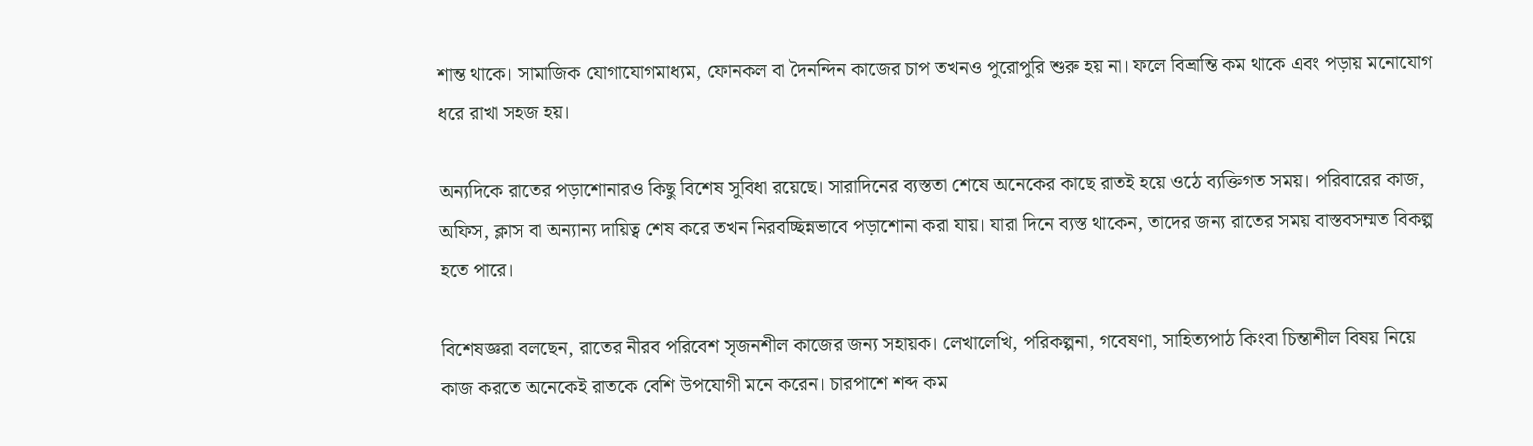শান্ত থাকে। সামাজিক যোগাযোগমাধ্যম, ফোনকল বা দৈনন্দিন কাজের চাপ তখনও পুরোপুরি শুরু হয় না। ফলে বিভ্রান্তি কম থাকে এবং পড়ায় মনোযোগ ধরে রাখা সহজ হয়।

অন্যদিকে রাতের পড়াশোনারও কিছু বিশেষ সুবিধা রয়েছে। সারাদিনের ব্যস্ততা শেষে অনেকের কাছে রাতই হয়ে ওঠে ব্যক্তিগত সময়। পরিবারের কাজ, অফিস, ক্লাস বা অন্যান্য দায়িত্ব শেষ করে তখন নিরবচ্ছিন্নভাবে পড়াশোনা করা যায়। যারা দিনে ব্যস্ত থাকেন, তাদের জন্য রাতের সময় বাস্তবসম্মত বিকল্প হতে পারে।

বিশেষজ্ঞরা বলছেন, রাতের নীরব পরিবেশ সৃজনশীল কাজের জন্য সহায়ক। লেখালেখি, পরিকল্পনা, গবেষণা, সাহিত্যপাঠ কিংবা চিন্তাশীল বিষয় নিয়ে কাজ করতে অনেকেই রাতকে বেশি উপযোগী মনে করেন। চারপাশে শব্দ কম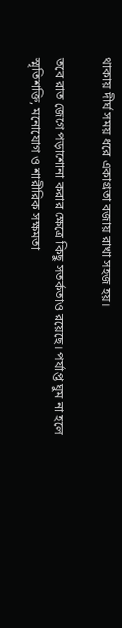থাকায় দীর্ঘ সময় ধরে একাগ্রতা বজায় রাখা সহজ হয়।

তবে রাত জেগে পড়াশোনা করার ক্ষেত্রে কিছু সতর্কতাও রয়েছে। পর্যাপ্ত ঘুম না হলে স্মৃতিশক্তি, মনোযোগ ও শারীরিক সক্ষমতা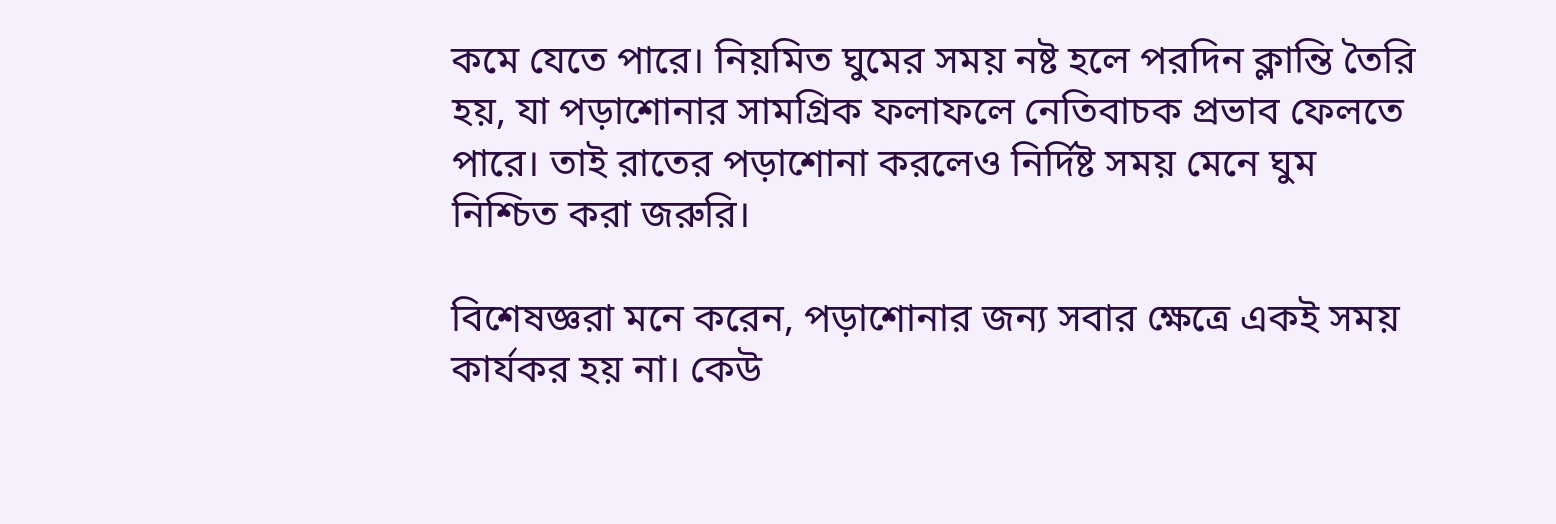কমে যেতে পারে। নিয়মিত ঘুমের সময় নষ্ট হলে পরদিন ক্লান্তি তৈরি হয়, যা পড়াশোনার সামগ্রিক ফলাফলে নেতিবাচক প্রভাব ফেলতে পারে। তাই রাতের পড়াশোনা করলেও নির্দিষ্ট সময় মেনে ঘুম নিশ্চিত করা জরুরি।

বিশেষজ্ঞরা মনে করেন, পড়াশোনার জন্য সবার ক্ষেত্রে একই সময় কার্যকর হয় না। কেউ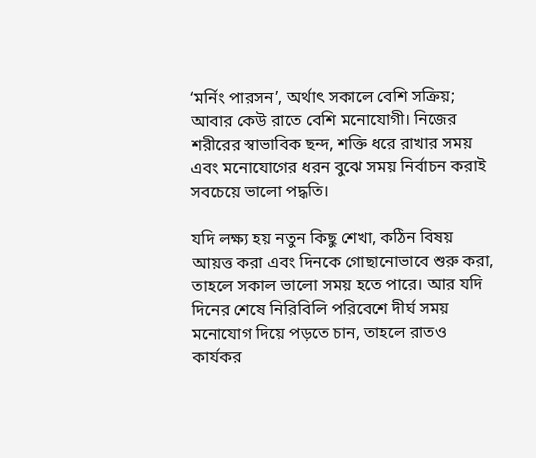‘মর্নিং পারসন’, অর্থাৎ সকালে বেশি সক্রিয়; আবার কেউ রাতে বেশি মনোযোগী। নিজের শরীরের স্বাভাবিক ছন্দ, শক্তি ধরে রাখার সময় এবং মনোযোগের ধরন বুঝে সময় নির্বাচন করাই সবচেয়ে ভালো পদ্ধতি।

যদি লক্ষ্য হয় নতুন কিছু শেখা, কঠিন বিষয় আয়ত্ত করা এবং দিনকে গোছানোভাবে শুরু করা, তাহলে সকাল ভালো সময় হতে পারে। আর যদি দিনের শেষে নিরিবিলি পরিবেশে দীর্ঘ সময় মনোযোগ দিয়ে পড়তে চান, তাহলে রাতও কার্যকর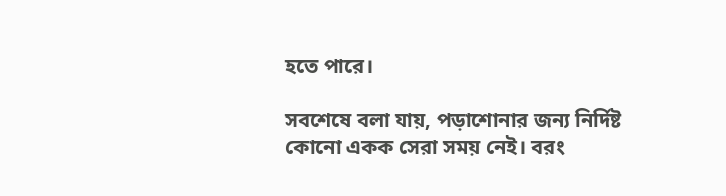হতে পারে।

সবশেষে বলা যায়, পড়াশোনার জন্য নির্দিষ্ট কোনো একক সেরা সময় নেই। বরং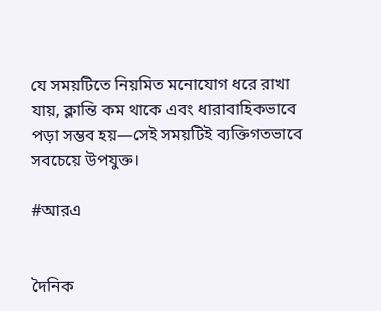যে সময়টিতে নিয়মিত মনোযোগ ধরে রাখা যায়, ক্লান্তি কম থাকে এবং ধারাবাহিকভাবে পড়া সম্ভব হয়—সেই সময়টিই ব্যক্তিগতভাবে সবচেয়ে উপযুক্ত।

#আরএ


দৈনিক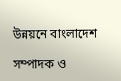উন্নয়নে বাংলাদেশ

সম্পাদক ও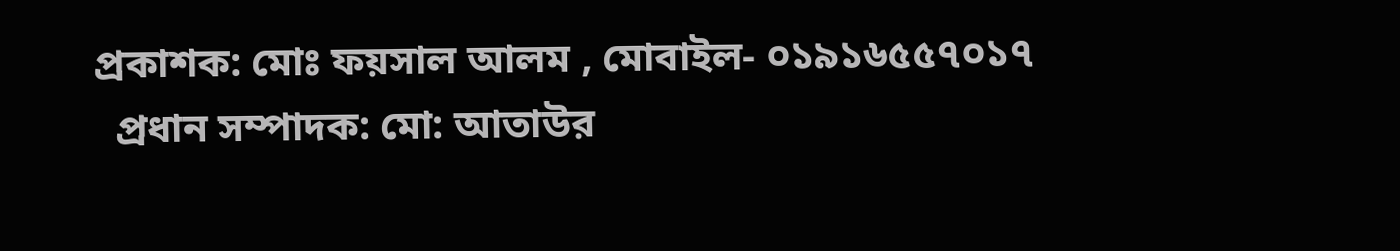প্রকাশক: মোঃ ফয়সাল আলম , মোবাইল- ০১৯১৬৫৫৭০১৭
  প্রধান সম্পাদক: মো: আতাউর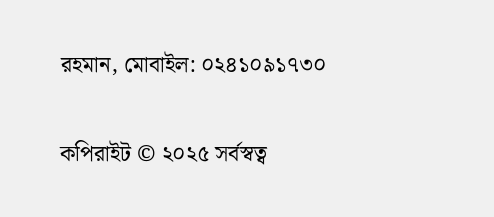রহমান, মোবাইল: ০২৪১০৯১৭৩০

কপিরাইট © ২০২৫ সর্বস্বত্ব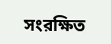সংরক্ষিত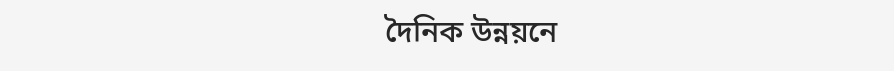দৈনিক উন্নয়নে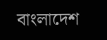বাংলাদেশ